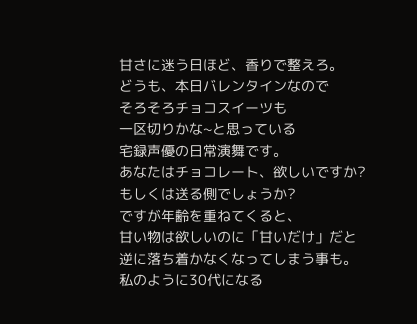甘さに迷う日ほど、香りで整えろ。
どうも、本日バレンタインなので
そろそろチョコスイーツも
一区切りかな~と思っている
宅録声優の日常演舞です。
あなたはチョコレート、欲しいですか?
もしくは送る側でしょうか?
ですが年齢を重ねてくると、
甘い物は欲しいのに「甘いだけ」だと
逆に落ち着かなくなってしまう事も。
私のように30代になる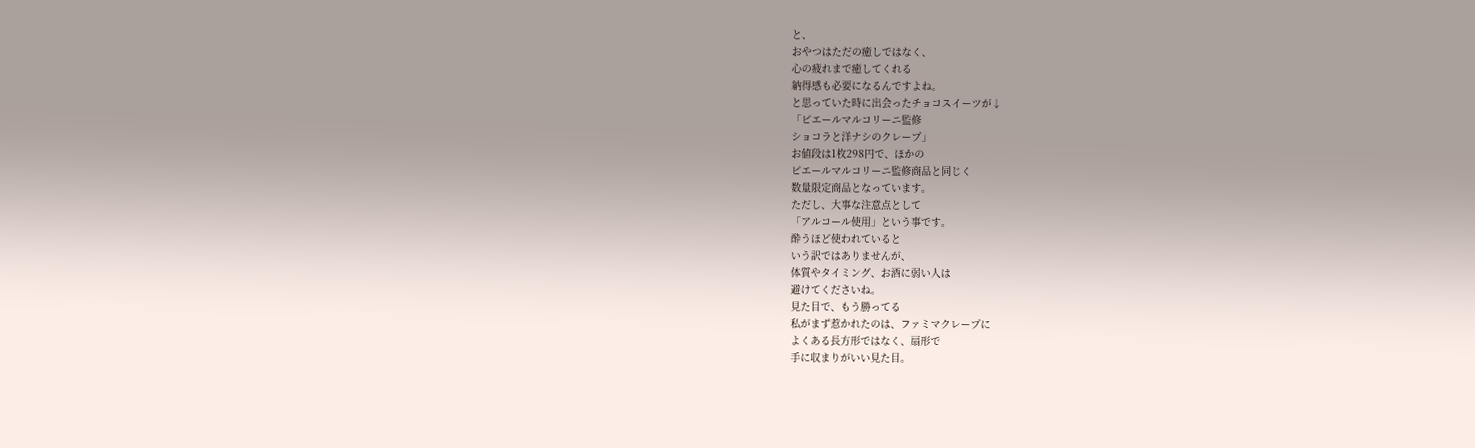と、
おやつはただの癒しではなく、
心の疲れまで癒してくれる
納得感も必要になるんですよね。
と思っていた時に出会ったチョコスイーツが↓
「ピエールマルコリーニ監修
ショコラと洋ナシのクレープ」
お値段は1枚298円で、ほかの
ピエールマルコリーニ監修商品と同じく
数量限定商品となっています。
ただし、大事な注意点として
「アルコール使用」という事です。
酔うほど使われていると
いう訳ではありませんが、
体質やタイミング、お酒に弱い人は
避けてくださいね。
見た目で、もう勝ってる
私がまず惹かれたのは、ファミマクレープに
よくある長方形ではなく、扇形で
手に収まりがいい見た目。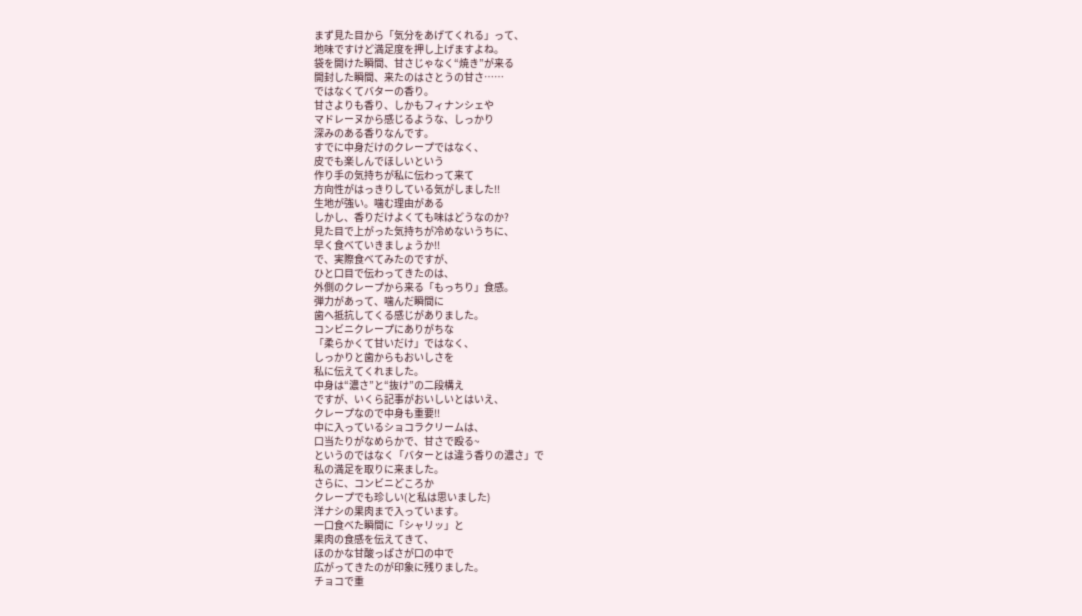まず見た目から「気分をあげてくれる」って、
地味ですけど満足度を押し上げますよね。
袋を開けた瞬間、甘さじゃなく“焼き”が来る
開封した瞬間、来たのはさとうの甘さ……
ではなくてバターの香り。
甘さよりも香り、しかもフィナンシェや
マドレーヌから感じるような、しっかり
深みのある香りなんです。
すでに中身だけのクレープではなく、
皮でも楽しんでほしいという
作り手の気持ちが私に伝わって来て
方向性がはっきりしている気がしました!!
生地が強い。噛む理由がある
しかし、香りだけよくても味はどうなのか?
見た目で上がった気持ちが冷めないうちに、
早く食べていきましょうか!!
で、実際食べてみたのですが、
ひと口目で伝わってきたのは、
外側のクレープから来る「もっちり」食感。
弾力があって、噛んだ瞬間に
歯へ抵抗してくる感じがありました。
コンビニクレープにありがちな
「柔らかくて甘いだけ」ではなく、
しっかりと歯からもおいしさを
私に伝えてくれました。
中身は“濃さ”と“抜け”の二段構え
ですが、いくら記事がおいしいとはいえ、
クレープなので中身も重要!!
中に入っているショコラクリームは、
口当たりがなめらかで、甘さで殴る~
というのではなく「バターとは違う香りの濃さ」で
私の満足を取りに来ました。
さらに、コンビニどころか
クレープでも珍しい(と私は思いました)
洋ナシの果肉まで入っています。
一口食べた瞬間に「シャリッ」と
果肉の食感を伝えてきて、
ほのかな甘酸っぱさが口の中で
広がってきたのが印象に残りました。
チョコで重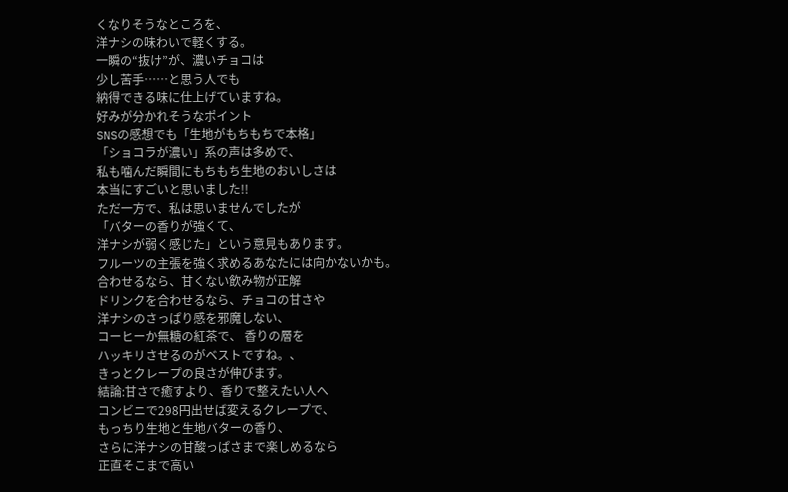くなりそうなところを、
洋ナシの味わいで軽くする。
一瞬の“抜け”が、濃いチョコは
少し苦手……と思う人でも
納得できる味に仕上げていますね。
好みが分かれそうなポイント
SNSの感想でも「生地がもちもちで本格」
「ショコラが濃い」系の声は多めで、
私も噛んだ瞬間にもちもち生地のおいしさは
本当にすごいと思いました!!
ただ一方で、私は思いませんでしたが
「バターの香りが強くて、
洋ナシが弱く感じた」という意見もあります。
フルーツの主張を強く求めるあなたには向かないかも。
合わせるなら、甘くない飲み物が正解
ドリンクを合わせるなら、チョコの甘さや
洋ナシのさっぱり感を邪魔しない、
コーヒーか無糖の紅茶で、 香りの層を
ハッキリさせるのがベストですね。、
きっとクレープの良さが伸びます。
結論:甘さで癒すより、香りで整えたい人へ
コンビニで298円出せば変えるクレープで、
もっちり生地と生地バターの香り、
さらに洋ナシの甘酸っぱさまで楽しめるなら
正直そこまで高い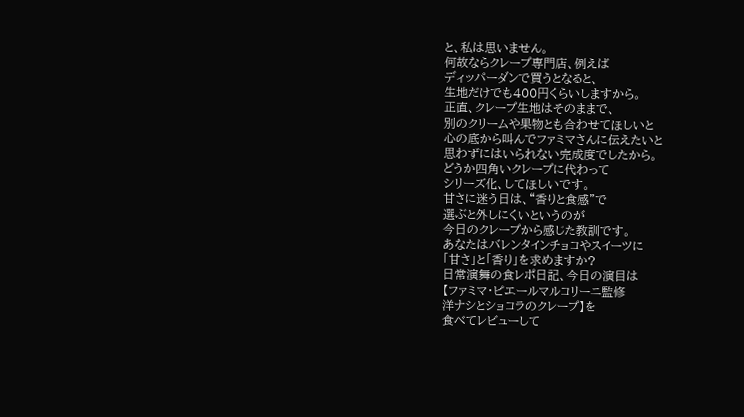と、私は思いません。
何故ならクレープ専門店、例えば
ディッパーダンで買うとなると、
生地だけでも400円くらいしますから。
正直、クレープ生地はそのままで、
別のクリームや果物とも合わせてほしいと
心の底から叫んでファミマさんに伝えたいと
思わずにはいられない完成度でしたから。
どうか四角いクレープに代わって
シリーズ化、してほしいです。
甘さに迷う日は、“香りと食感”で
選ぶと外しにくいというのが
今日のクレープから感じた教訓です。
あなたはバレンタインチョコやスイーツに
「甘さ」と「香り」を求めますか?
日常演舞の食レポ日記、今日の演目は
【ファミマ・ピエールマルコリーニ監修
洋ナシとショコラのクレープ】を
食べてレビューして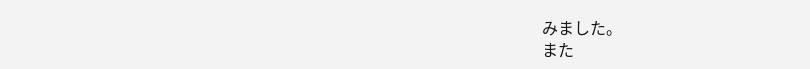みました。
また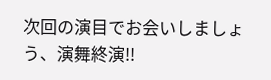次回の演目でお会いしましょう、演舞終演!!